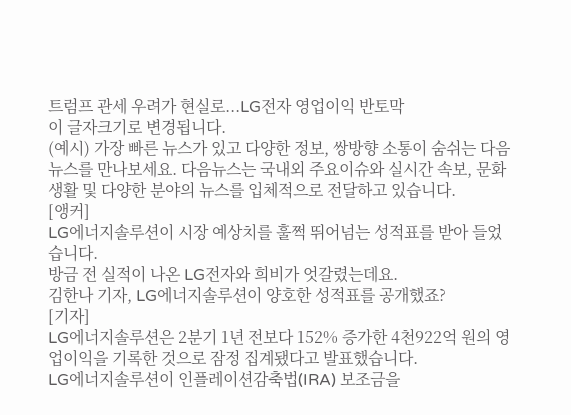트럼프 관세 우려가 현실로...LG전자 영업이익 반토막
이 글자크기로 변경됩니다.
(예시) 가장 빠른 뉴스가 있고 다양한 정보, 쌍방향 소통이 숨쉬는 다음뉴스를 만나보세요. 다음뉴스는 국내외 주요이슈와 실시간 속보, 문화생활 및 다양한 분야의 뉴스를 입체적으로 전달하고 있습니다.
[앵커]
LG에너지솔루션이 시장 예상치를 훌쩍 뛰어넘는 성적표를 받아 들었습니다.
방금 전 실적이 나온 LG전자와 희비가 엇갈렸는데요.
김한나 기자, LG에너지솔루션이 양호한 성적표를 공개했죠?
[기자]
LG에너지솔루션은 2분기 1년 전보다 152% 증가한 4천922억 원의 영업이익을 기록한 것으로 잠정 집계됐다고 발표했습니다.
LG에너지솔루션이 인플레이션감축법(IRA) 보조금을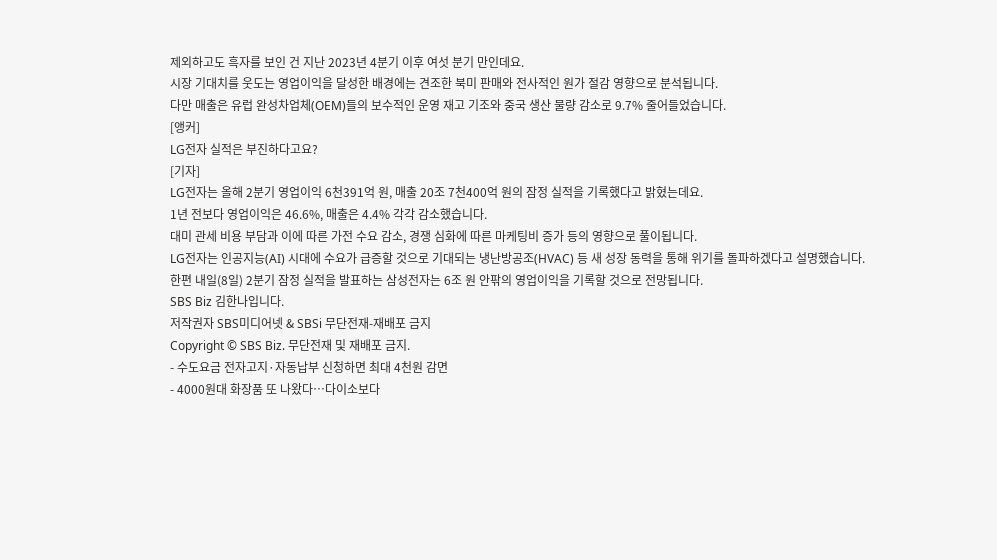제외하고도 흑자를 보인 건 지난 2023년 4분기 이후 여섯 분기 만인데요.
시장 기대치를 웃도는 영업이익을 달성한 배경에는 견조한 북미 판매와 전사적인 원가 절감 영향으로 분석됩니다.
다만 매출은 유럽 완성차업체(OEM)들의 보수적인 운영 재고 기조와 중국 생산 물량 감소로 9.7% 줄어들었습니다.
[앵커]
LG전자 실적은 부진하다고요?
[기자]
LG전자는 올해 2분기 영업이익 6천391억 원, 매출 20조 7천400억 원의 잠정 실적을 기록했다고 밝혔는데요.
1년 전보다 영업이익은 46.6%, 매출은 4.4% 각각 감소했습니다.
대미 관세 비용 부담과 이에 따른 가전 수요 감소, 경쟁 심화에 따른 마케팅비 증가 등의 영향으로 풀이됩니다.
LG전자는 인공지능(AI) 시대에 수요가 급증할 것으로 기대되는 냉난방공조(HVAC) 등 새 성장 동력을 통해 위기를 돌파하겠다고 설명했습니다.
한편 내일(8일) 2분기 잠정 실적을 발표하는 삼성전자는 6조 원 안팎의 영업이익을 기록할 것으로 전망됩니다.
SBS Biz 김한나입니다.
저작권자 SBS미디어넷 & SBSi 무단전재-재배포 금지
Copyright © SBS Biz. 무단전재 및 재배포 금지.
- 수도요금 전자고지·자동납부 신청하면 최대 4천원 감면
- 4000원대 화장품 또 나왔다…다이소보다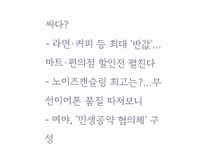싸다?
- 라면·커피 등 최대 '반값'…마트·편의점 할인전 펼친다
- 노이즈캔슬링 최고는?…무선이어폰 품질 따져보니
- 여야, '민생공약 협의체' 구성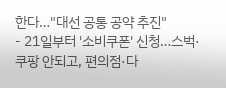한다…"대선 공통 공약 추진"
- 21일부터 '소비쿠폰' 신청…스벅·쿠팡 안되고, 편의점·다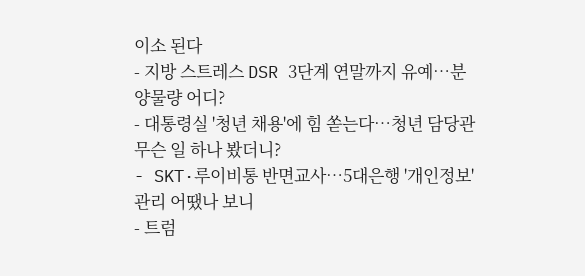이소 된다
- 지방 스트레스 DSR 3단계 연말까지 유예…분양물량 어디?
- 대통령실 '청년 채용'에 힘 쏟는다…청년 담당관 무슨 일 하나 봤더니?
- SKT·루이비통 반면교사…5대은행 '개인정보' 관리 어땠나 보니
- 트럼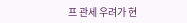프 관세 우려가 현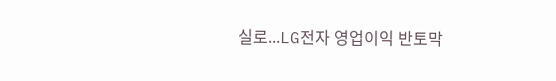실로...LG전자 영업이익 반토막